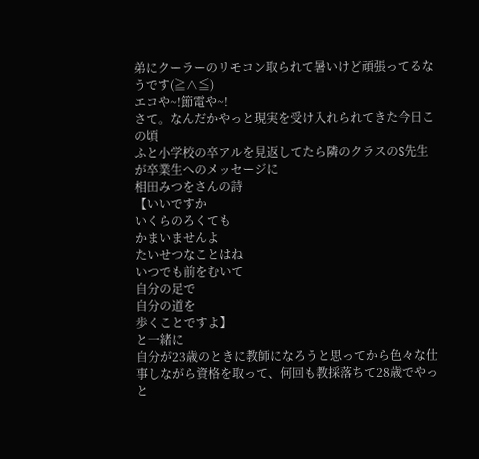弟にクーラーのリモコン取られて暑いけど頑張ってるなうです(≧∧≦)
エコや~!節電や~!
さて。なんだかやっと現実を受け入れられてきた今日この頃
ふと小学校の卒アルを見返してたら隣のクラスのS先生が卒業生へのメッセージに
相田みつをさんの詩
【いいですか
いくらのろくても
かまいませんよ
たいせつなことはね
いつでも前をむいて
自分の足で
自分の道を
歩くことですよ】
と一緒に
自分が23歳のときに教師になろうと思ってから色々な仕事しながら資格を取って、何回も教採落ちて28歳でやっと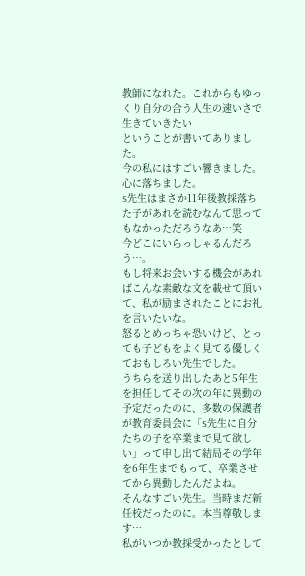教師になれた。これからもゆっくり自分の合う人生の速いさで生きていきたい
ということが書いてありました。
今の私にはすごい響きました。
心に落ちました。
S先生はまさか11年後教採落ちた子があれを読むなんて思ってもなかっただろうなあ…笑
今どこにいらっしゃるんだろう…。
もし将来お会いする機会があればこんな素敵な文を載せて頂いて、私が励まされたことにお礼を言いたいな。
怒るとめっちゃ恐いけど、とっても子どもをよく見てる優しくておもしろい先生でした。
うちらを送り出したあと5年生を担任してその次の年に異動の予定だったのに、多数の保護者が教育委員会に「S先生に自分たちの子を卒業まで見て欲しい」って申し出て結局その学年を6年生までもって、卒業させてから異動したんだよね。
そんなすごい先生。当時まだ新任校だったのに。本当尊敬します…
私がいつか教採受かったとして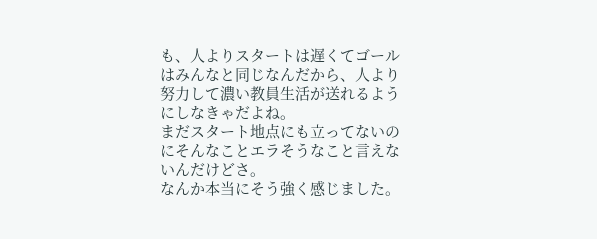も、人よりスタートは遅くてゴールはみんなと同じなんだから、人より努力して濃い教員生活が送れるようにしなきゃだよね。
まだスタート地点にも立ってないのにそんなことエラそうなこと言えないんだけどさ。
なんか本当にそう強く感じました。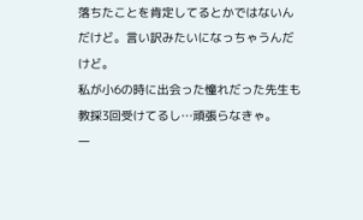落ちたことを肯定してるとかではないんだけど。言い訳みたいになっちゃうんだけど。
私が小6の時に出会った憧れだった先生も教採3回受けてるし…頑張らなきゃ。
一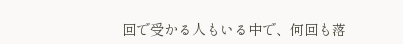回で受かる人もいる中で、何回も落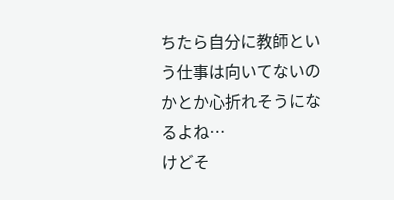ちたら自分に教師という仕事は向いてないのかとか心折れそうになるよね…
けどそ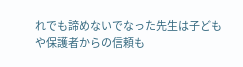れでも諦めないでなった先生は子どもや保護者からの信頼も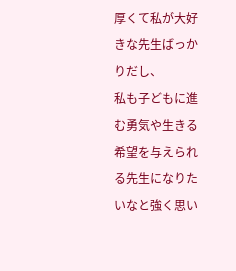厚くて私が大好きな先生ばっかりだし、
私も子どもに進む勇気や生きる希望を与えられる先生になりたいなと強く思い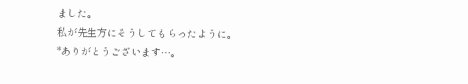ました。
私が先生方にそうしてもらったように。
*ありがとうございます…。